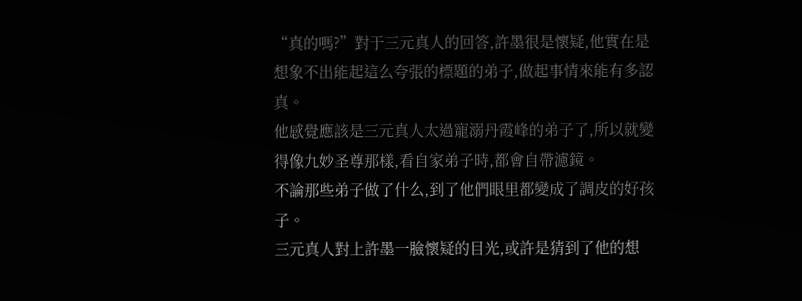“真的嗎?”對于三元真人的回答,許墨很是懷疑,他實在是想象不出能起這么夸張的標題的弟子,做起事情來能有多認真。
他感覺應該是三元真人太過寵溺丹霞峰的弟子了,所以就變得像九妙圣尊那樣,看自家弟子時,都會自帶濾鏡。
不論那些弟子做了什么,到了他們眼里都變成了調皮的好孩子。
三元真人對上許墨一臉懷疑的目光,或許是猜到了他的想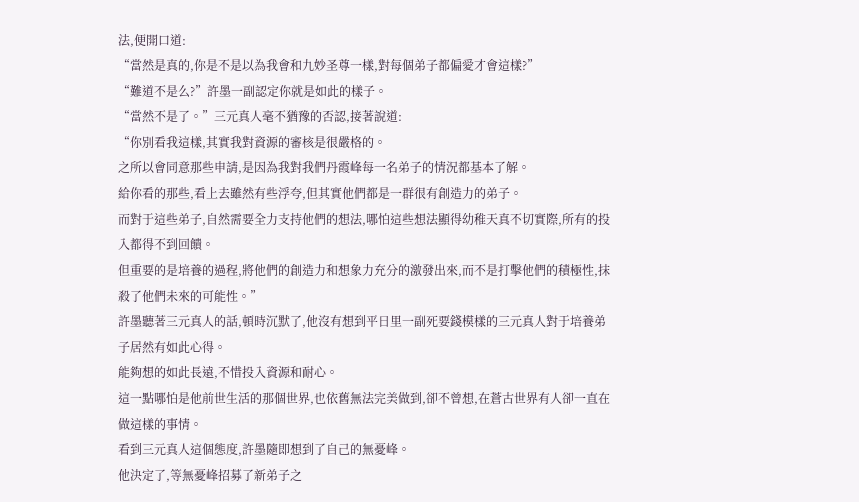法,便開口道:
“當然是真的,你是不是以為我會和九妙圣尊一樣,對每個弟子都偏愛才會這樣?”
“難道不是么?”許墨一副認定你就是如此的樣子。
“當然不是了。”三元真人毫不猶豫的否認,接著說道:
“你別看我這樣,其實我對資源的審核是很嚴格的。
之所以會同意那些申請,是因為我對我們丹霞峰每一名弟子的情況都基本了解。
給你看的那些,看上去雖然有些浮夸,但其實他們都是一群很有創造力的弟子。
而對于這些弟子,自然需要全力支持他們的想法,哪怕這些想法顯得幼稚天真不切實際,所有的投入都得不到回饋。
但重要的是培養的過程,將他們的創造力和想象力充分的激發出來,而不是打擊他們的積極性,抹殺了他們未來的可能性。”
許墨聽著三元真人的話,頓時沉默了,他沒有想到平日里一副死要錢模樣的三元真人對于培養弟子居然有如此心得。
能夠想的如此長遠,不惜投入資源和耐心。
這一點哪怕是他前世生活的那個世界,也依舊無法完美做到,卻不曾想,在蒼古世界有人卻一直在做這樣的事情。
看到三元真人這個態度,許墨隨即想到了自己的無憂峰。
他決定了,等無憂峰招募了新弟子之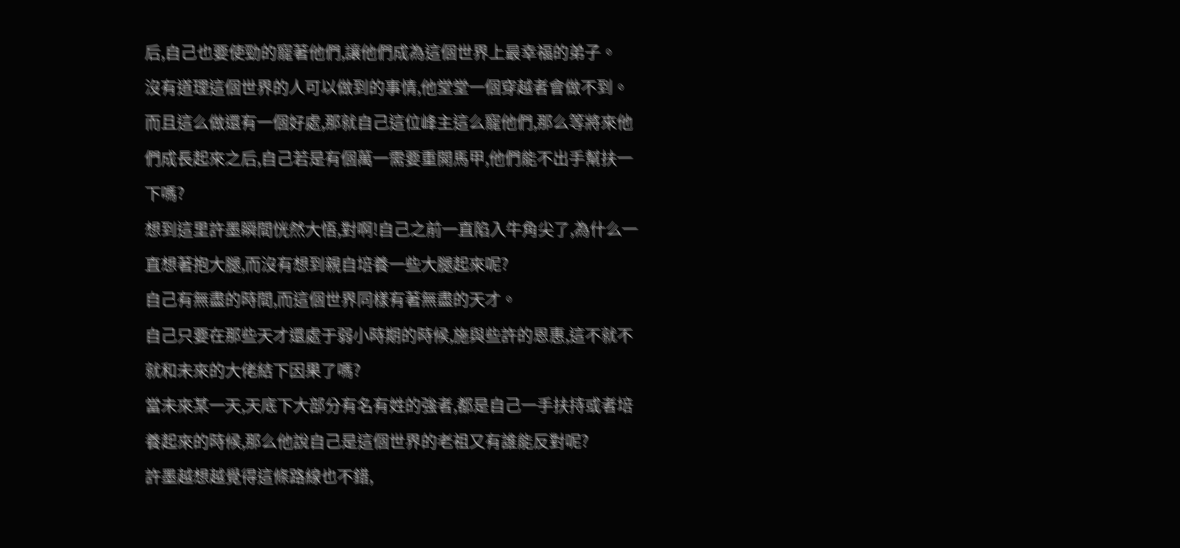后,自己也要使勁的寵著他們,讓他們成為這個世界上最幸福的弟子。
沒有道理這個世界的人可以做到的事情,他堂堂一個穿越者會做不到。
而且這么做還有一個好處,那就自己這位峰主這么寵他們,那么等將來他們成長起來之后,自己若是有個萬一需要重開馬甲,他們能不出手幫扶一下嗎?
想到這里許墨瞬間恍然大悟,對啊!自己之前一直陷入牛角尖了,為什么一直想著抱大腿,而沒有想到親自培養一些大腿起來呢?
自己有無盡的時間,而這個世界同樣有著無盡的天才。
自己只要在那些天才還處于弱小時期的時候,施與些許的恩惠,這不就不就和未來的大佬結下因果了嗎?
當未來某一天,天底下大部分有名有姓的強者,都是自己一手扶持或者培養起來的時候,那么他說自己是這個世界的老祖又有誰能反對呢?
許墨越想越覺得這條路線也不錯,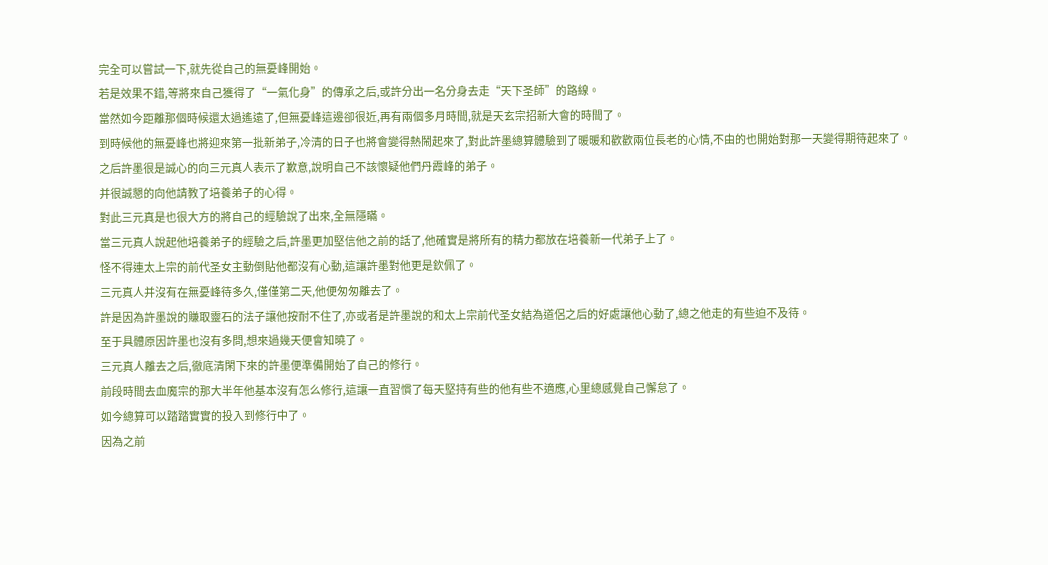完全可以嘗試一下,就先從自己的無憂峰開始。
若是效果不錯,等將來自己獲得了“一氣化身”的傳承之后,或許分出一名分身去走“天下圣師”的路線。
當然如今距離那個時候還太過遙遠了,但無憂峰這邊卻很近,再有兩個多月時間,就是天玄宗招新大會的時間了。
到時候他的無憂峰也將迎來第一批新弟子,冷清的日子也將會變得熱鬧起來了,對此許墨總算體驗到了暖暖和歡歡兩位長老的心情,不由的也開始對那一天變得期待起來了。
之后許墨很是誠心的向三元真人表示了歉意,說明自己不該懷疑他們丹霞峰的弟子。
并很誠懇的向他請教了培養弟子的心得。
對此三元真是也很大方的將自己的經驗說了出來,全無隱瞞。
當三元真人說起他培養弟子的經驗之后,許墨更加堅信他之前的話了,他確實是將所有的精力都放在培養新一代弟子上了。
怪不得連太上宗的前代圣女主動倒貼他都沒有心動,這讓許墨對他更是欽佩了。
三元真人并沒有在無憂峰待多久,僅僅第二天,他便匆匆離去了。
許是因為許墨說的賺取靈石的法子讓他按耐不住了,亦或者是許墨說的和太上宗前代圣女結為道侶之后的好處讓他心動了,總之他走的有些迫不及待。
至于具體原因許墨也沒有多問,想來過幾天便會知曉了。
三元真人離去之后,徹底清閑下來的許墨便準備開始了自己的修行。
前段時間去血魔宗的那大半年他基本沒有怎么修行,這讓一直習慣了每天堅持有些的他有些不適應,心里總感覺自己懈怠了。
如今總算可以踏踏實實的投入到修行中了。
因為之前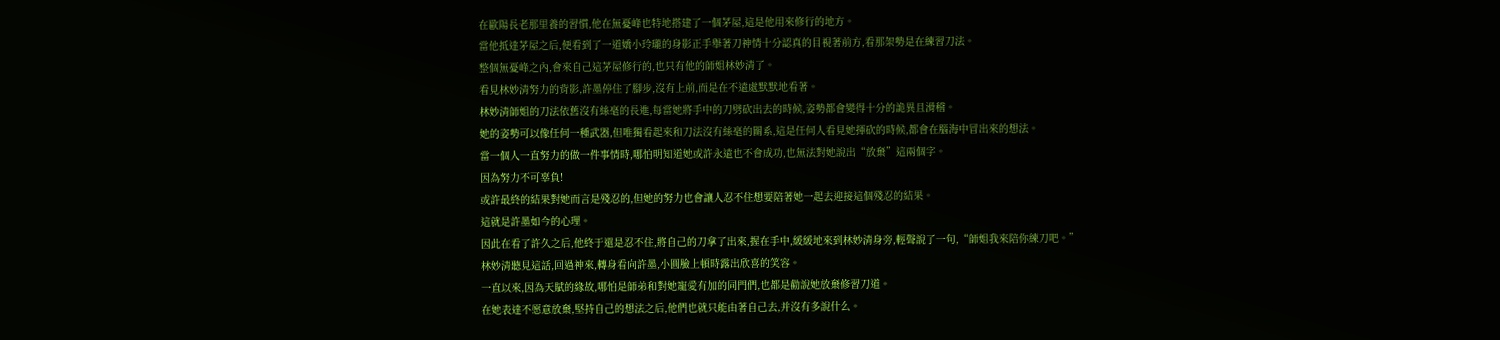在歐陽長老那里養的習慣,他在無憂峰也特地搭建了一個茅屋,這是他用來修行的地方。
當他抵達茅屋之后,便看到了一道嬌小玲瓏的身影正手舉著刀神情十分認真的目視著前方,看那架勢是在練習刀法。
整個無憂峰之內,會來自己這茅屋修行的,也只有他的師姐林妙清了。
看見林妙清努力的背影,許墨停住了腳步,沒有上前,而是在不遠處默默地看著。
林妙清師姐的刀法依舊沒有絲毫的長進,每當她將手中的刀劈砍出去的時候,姿勢都會變得十分的詭異且滑稽。
她的姿勢可以像任何一種武器,但唯獨看起來和刀法沒有絲毫的關系,這是任何人看見她揮砍的時候,都會在腦海中冒出來的想法。
當一個人一直努力的做一件事情時,哪怕明知道她或許永遠也不會成功,也無法對她說出“放棄”這兩個字。
因為努力不可辜負!
或許最終的結果對她而言是殘忍的,但她的努力也會讓人忍不住想要陪著她一起去迎接這個殘忍的結果。
這就是許墨如今的心理。
因此在看了許久之后,他終于還是忍不住,將自己的刀拿了出來,握在手中,緩緩地來到林妙清身旁,輕聲說了一句,“師姐我來陪你練刀吧。”
林妙清聽見這話,回過神來,轉身看向許墨,小圓臉上頓時露出欣喜的笑容。
一直以來,因為天賦的緣故,哪怕是師弟和對她寵愛有加的同門們,也都是勸說她放棄修習刀道。
在她表達不愿意放棄,堅持自己的想法之后,他們也就只能由著自己去,并沒有多說什么。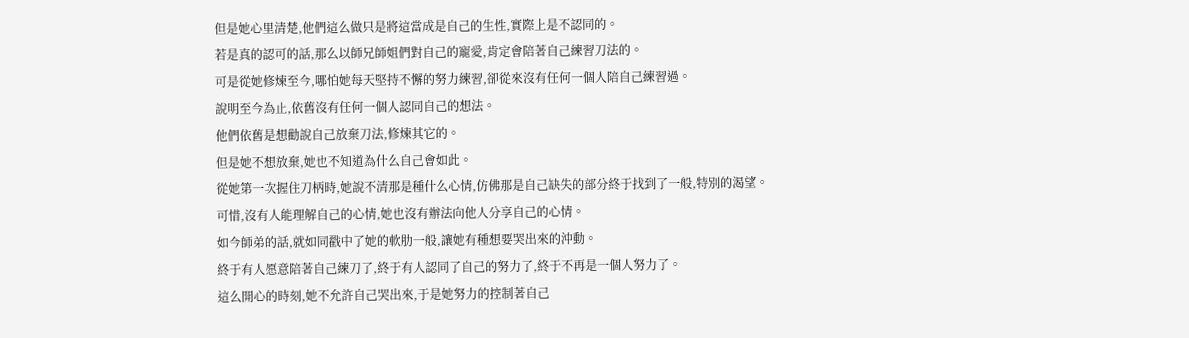但是她心里清楚,他們這么做只是將這當成是自己的生性,實際上是不認同的。
若是真的認可的話,那么以師兄師姐們對自己的寵愛,肯定會陪著自己練習刀法的。
可是從她修煉至今,哪怕她每天堅持不懈的努力練習,卻從來沒有任何一個人陪自己練習過。
說明至今為止,依舊沒有任何一個人認同自己的想法。
他們依舊是想勸說自己放棄刀法,修煉其它的。
但是她不想放棄,她也不知道為什么自己會如此。
從她第一次握住刀柄時,她說不清那是種什么心情,仿佛那是自己缺失的部分終于找到了一般,特別的渴望。
可惜,沒有人能理解自己的心情,她也沒有辦法向他人分享自己的心情。
如今師弟的話,就如同戳中了她的軟肋一般,讓她有種想要哭出來的沖動。
終于有人愿意陪著自己練刀了,終于有人認同了自己的努力了,終于不再是一個人努力了。
這么開心的時刻,她不允許自己哭出來,于是她努力的控制著自己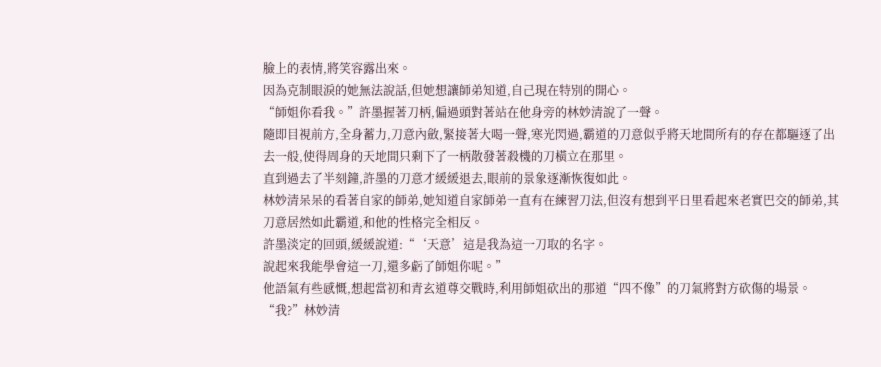臉上的表情,將笑容露出來。
因為克制眼淚的她無法說話,但她想讓師弟知道,自己現在特別的開心。
“師姐你看我。”許墨握著刀柄,偏過頭對著站在他身旁的林妙清說了一聲。
隨即目視前方,全身蓄力,刀意內斂,緊接著大喝一聲,寒光閃過,霸道的刀意似乎將天地間所有的存在都驅逐了出去一般,使得周身的天地間只剩下了一柄散發著殺機的刀橫立在那里。
直到過去了半刻鐘,許墨的刀意才緩緩退去,眼前的景象逐漸恢復如此。
林妙清呆呆的看著自家的師弟,她知道自家師弟一直有在練習刀法,但沒有想到平日里看起來老實巴交的師弟,其刀意居然如此霸道,和他的性格完全相反。
許墨淡定的回頭,緩緩說道:“‘天意’這是我為這一刀取的名字。
說起來我能學會這一刀,還多虧了師姐你呢。”
他語氣有些感慨,想起當初和青玄道尊交戰時,利用師姐砍出的那道“四不像”的刀氣將對方砍傷的場景。
“我?”林妙清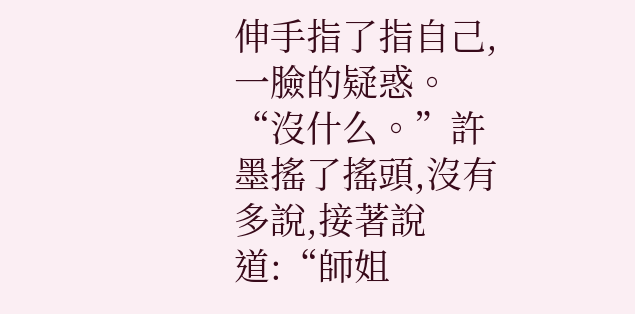伸手指了指自己,一臉的疑惑。
“沒什么。”許墨搖了搖頭,沒有多說,接著說道:“師姐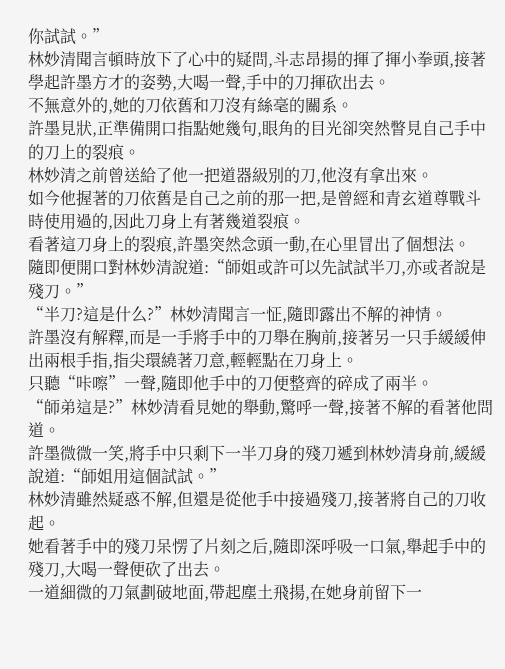你試試。”
林妙清聞言頓時放下了心中的疑問,斗志昂揚的揮了揮小拳頭,接著學起許墨方才的姿勢,大喝一聲,手中的刀揮砍出去。
不無意外的,她的刀依舊和刀沒有絲毫的關系。
許墨見狀,正準備開口指點她幾句,眼角的目光卻突然瞥見自己手中的刀上的裂痕。
林妙清之前曾送給了他一把道器級別的刀,他沒有拿出來。
如今他握著的刀依舊是自己之前的那一把,是曾經和青玄道尊戰斗時使用過的,因此刀身上有著幾道裂痕。
看著這刀身上的裂痕,許墨突然念頭一動,在心里冒出了個想法。
隨即便開口對林妙清說道:“師姐或許可以先試試半刀,亦或者說是殘刀。”
“半刀?這是什么?”林妙清聞言一怔,隨即露出不解的神情。
許墨沒有解釋,而是一手將手中的刀舉在胸前,接著另一只手緩緩伸出兩根手指,指尖環繞著刀意,輕輕點在刀身上。
只聽“咔嚓”一聲,隨即他手中的刀便整齊的碎成了兩半。
“師弟這是?”林妙清看見她的舉動,驚呼一聲,接著不解的看著他問道。
許墨微微一笑,將手中只剩下一半刀身的殘刀遞到林妙清身前,緩緩說道:“師姐用這個試試。”
林妙清雖然疑惑不解,但還是從他手中接過殘刀,接著將自己的刀收起。
她看著手中的殘刀呆愣了片刻之后,隨即深呼吸一口氣,舉起手中的殘刀,大喝一聲便砍了出去。
一道細微的刀氣劃破地面,帶起塵土飛揚,在她身前留下一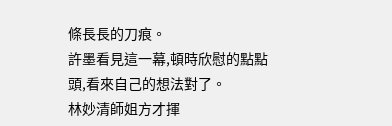條長長的刀痕。
許墨看見這一幕,頓時欣慰的點點頭,看來自己的想法對了。
林妙清師姐方才揮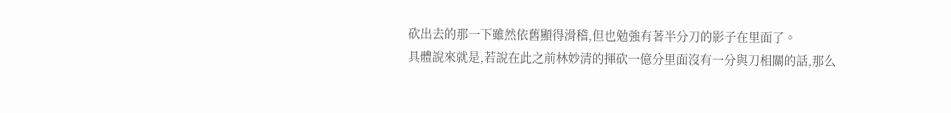砍出去的那一下雖然依舊顯得滑稽,但也勉強有著半分刀的影子在里面了。
具體說來就是,若說在此之前林妙清的揮砍一億分里面沒有一分與刀相關的話,那么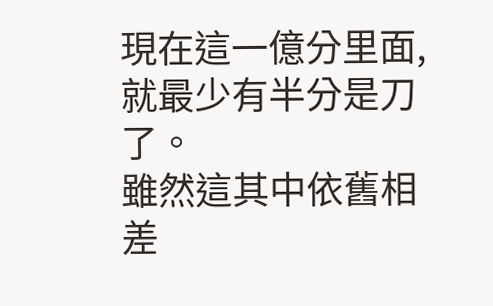現在這一億分里面,就最少有半分是刀了。
雖然這其中依舊相差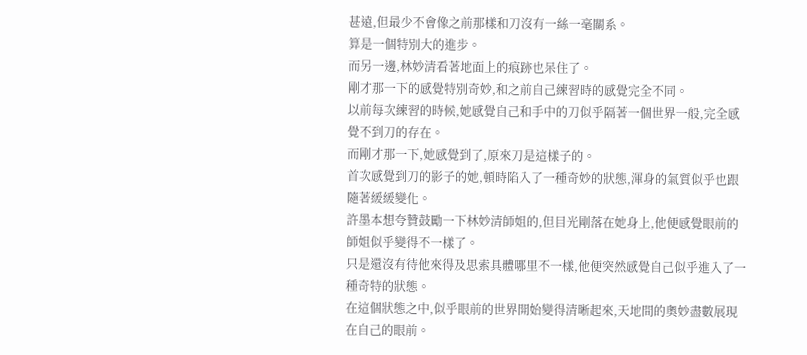甚遠,但最少不會像之前那樣和刀沒有一絲一毫關系。
算是一個特別大的進步。
而另一邊,林妙清看著地面上的痕跡也呆住了。
剛才那一下的感覺特別奇妙,和之前自己練習時的感覺完全不同。
以前每次練習的時候,她感覺自己和手中的刀似乎隔著一個世界一般,完全感覺不到刀的存在。
而剛才那一下,她感覺到了,原來刀是這樣子的。
首次感覺到刀的影子的她,頓時陷入了一種奇妙的狀態,渾身的氣質似乎也跟隨著緩緩變化。
許墨本想夸贊鼓勵一下林妙清師姐的,但目光剛落在她身上,他便感覺眼前的師姐似乎變得不一樣了。
只是還沒有待他來得及思索具體哪里不一樣,他便突然感覺自己似乎進入了一種奇特的狀態。
在這個狀態之中,似乎眼前的世界開始變得清晰起來,天地間的奧妙盡數展現在自己的眼前。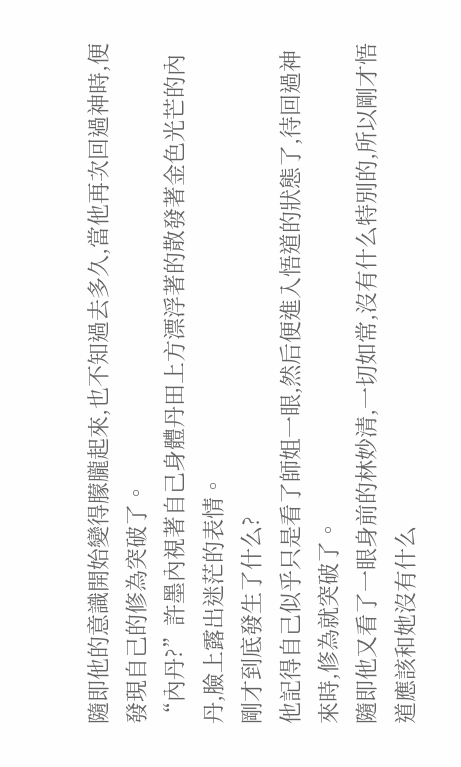隨即他的意識開始變得朦朧起來,也不知過去多久,當他再次回過神時,便發現自己的修為突破了。
“內丹?”許墨內視著自己身體丹田上方漂浮著的散發著金色光芒的內丹,臉上露出迷茫的表情。
剛才到底發生了什么?
他記得自己似乎只是看了師姐一眼,然后便進入悟道的狀態了,待回過神來時,修為就突破了。
隨即他又看了一眼身前的林妙清,一切如常,沒有什么特別的,所以剛才悟道應該和她沒有什么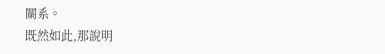關系。
既然如此,那說明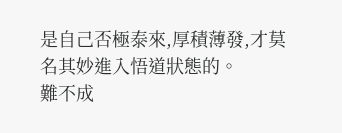是自己否極泰來,厚積薄發,才莫名其妙進入悟道狀態的。
難不成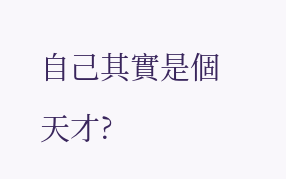自己其實是個天才?